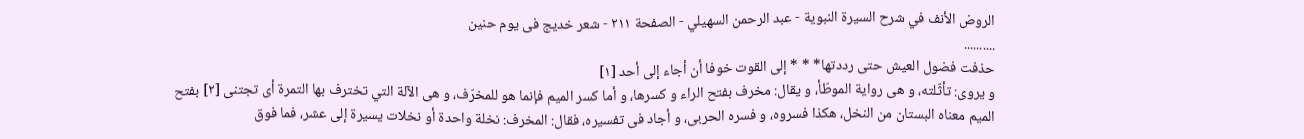الروض الأنف في شرح السيرة النبوية - عبد الرحمن السهيلي - الصفحة ٢١١ - شعر خديج فى يوم حنين
..........
حذفت فضول العيش حتى رددتها* * * إلى القوت خوفا أن أجاء إلى أحد [١]
و يروى: تأثّلته، و هى رواية الموطّأ، و يقال: مخرف بفتح الراء و كسرها، و أما كسر الميم فإنما هو للمخرّف، و هى الآلة التي تخترف بها التمرة أى تجتنى [٢] بفتح الميم معناه البستان من النخل، هكذا فسروه، و فسره الحربى، و أجاد فى تفسيره، فقال: المخرف: نخلة واحدة أو نخلات يسيرة إلى عشر، فما فوق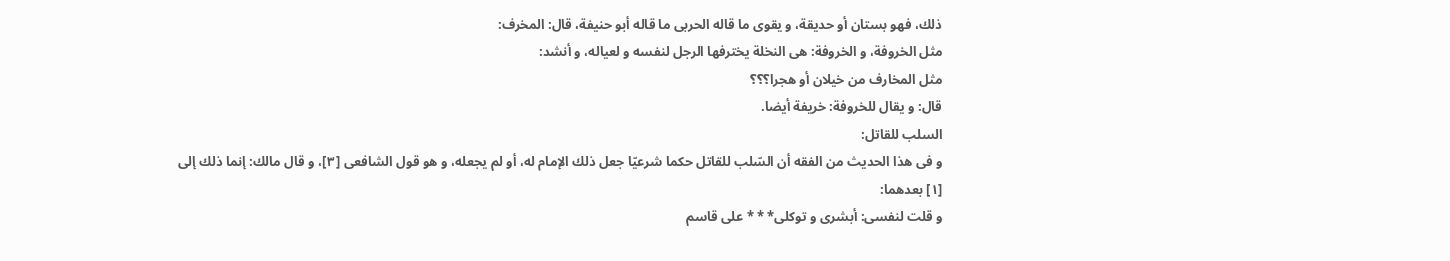ذلك، فهو بستان أو حديقة، و يقوى ما قاله الحربى ما قاله أبو حنيفة، قال: المخرف:
مثل الخروفة، و الخروفة: هى النخلة يخترفها الرجل لنفسه و لعياله، و أنشد:
مثل المخارف من خيلان أو هجرا؟؟؟
قال: و يقال للخروفة: خريفة أيضا.
السلب للقاتل:
و فى هذا الحديث من الفقه أن السّلب للقاتل حكما شرعيّا جعل ذلك الإمام له، أو لم يجعله، و هو قول الشافعى [٣]، و قال مالك: إنما ذلك إلى
[١] بعدهما:
و قلت لنفسى: أبشرى و توكلى* * * على قاسم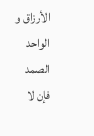الأرزاق و الواحد الصمد
فإن لا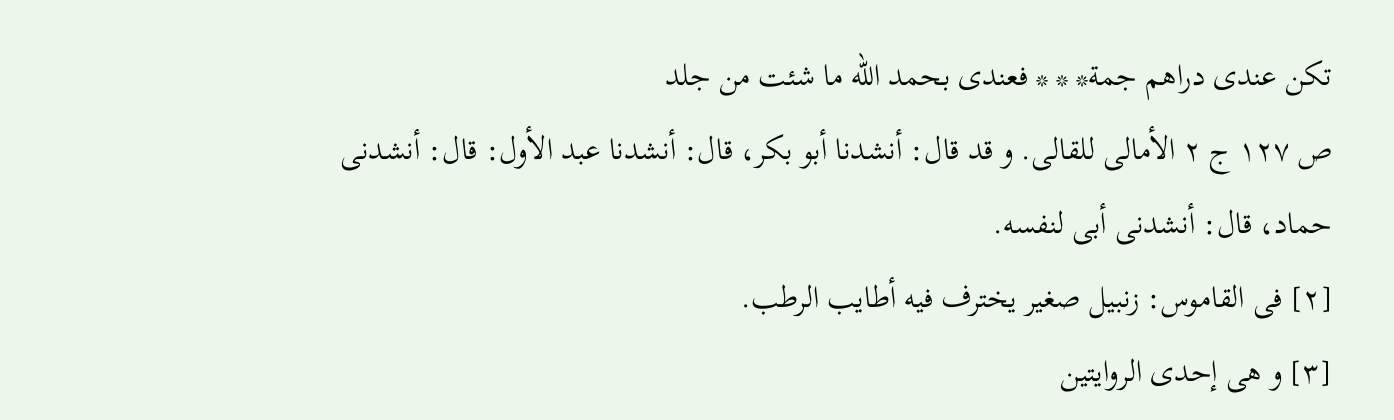تكن عندى دراهم جمة* * * فعندى بحمد اللّه ما شئت من جلد
ص ١٢٧ ج ٢ الأمالى للقالى. و قد قال: أنشدنا أبو بكر، قال: أنشدنا عبد الأول: قال: أنشدنى حماد، قال: أنشدنى أبى لنفسه.
[٢] فى القاموس: زنبيل صغير يخترف فيه أطايب الرطب.
[٣] و هى إحدى الروايتين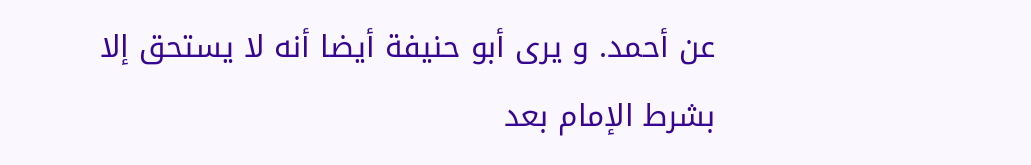عن أحمد. و يرى أبو حنيفة أيضا أنه لا يستحق إلا بشرط الإمام بعد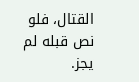القتال، فلو نص قبله لم يجز.